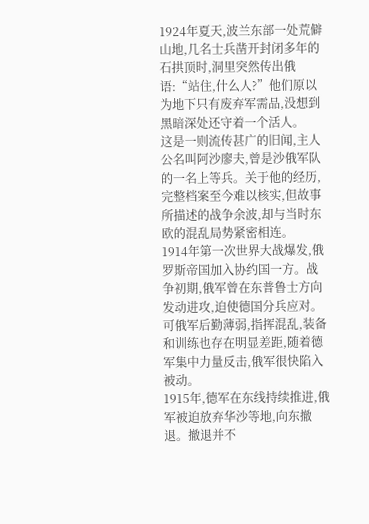1924年夏天,波兰东部一处荒僻山地,几名士兵凿开封闭多年的石拱顶时,洞里突然传出俄语:“站住,什么人?”他们原以为地下只有废弃军需品,没想到黑暗深处还守着一个活人。
这是一则流传甚广的旧闻,主人公名叫阿沙廖夫,曾是沙俄军队的一名上等兵。关于他的经历,完整档案至今难以核实,但故事所描述的战争余波,却与当时东欧的混乱局势紧密相连。
1914年第一次世界大战爆发,俄罗斯帝国加入协约国一方。战争初期,俄军曾在东普鲁士方向发动进攻,迫使德国分兵应对。可俄军后勤薄弱,指挥混乱,装备和训练也存在明显差距,随着德军集中力量反击,俄军很快陷入被动。
1915年,德军在东线持续推进,俄军被迫放弃华沙等地,向东撤退。撤退并不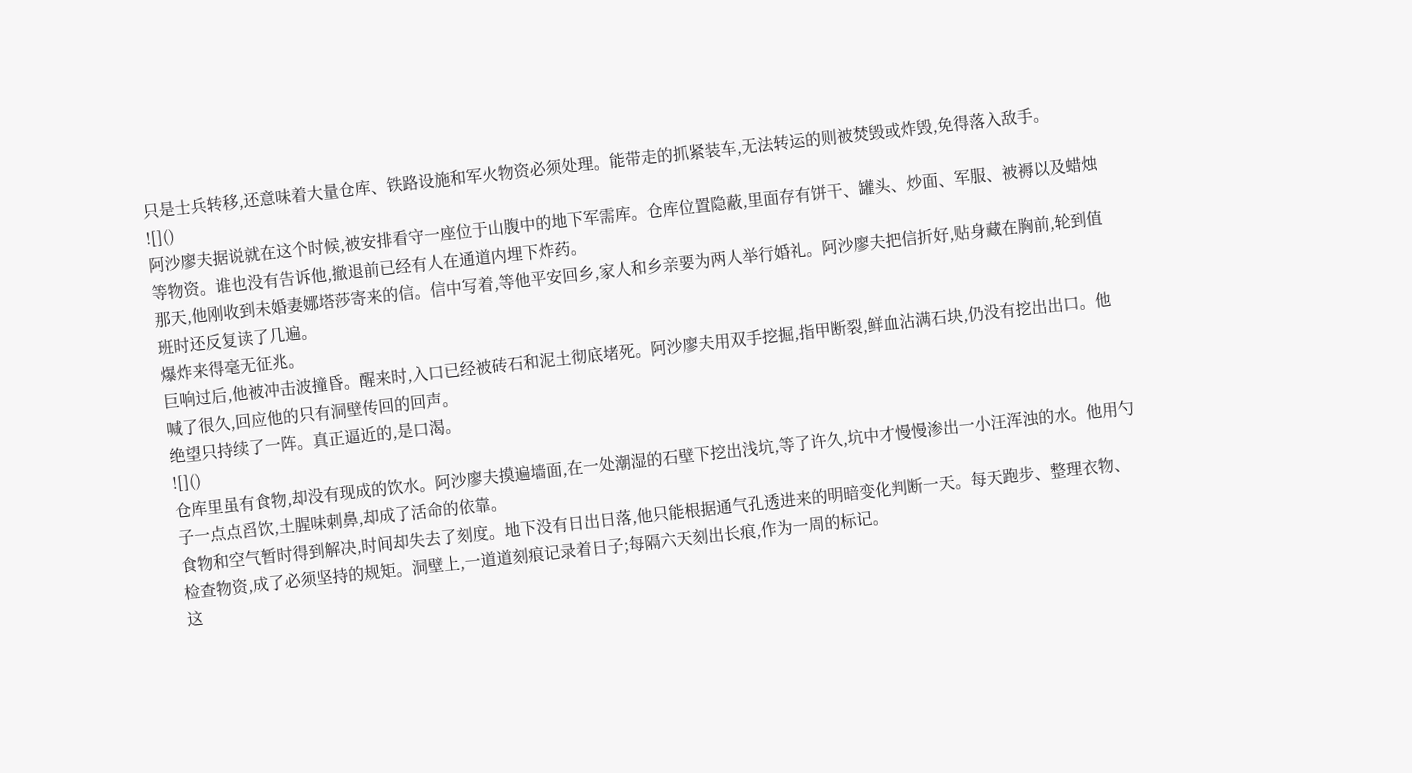只是士兵转移,还意味着大量仓库、铁路设施和军火物资必须处理。能带走的抓紧装车,无法转运的则被焚毁或炸毁,免得落入敌手。
![]()
阿沙廖夫据说就在这个时候,被安排看守一座位于山腹中的地下军需库。仓库位置隐蔽,里面存有饼干、罐头、炒面、军服、被褥以及蜡烛等物资。谁也没有告诉他,撤退前已经有人在通道内埋下炸药。
那天,他刚收到未婚妻娜塔莎寄来的信。信中写着,等他平安回乡,家人和乡亲要为两人举行婚礼。阿沙廖夫把信折好,贴身藏在胸前,轮到值班时还反复读了几遍。
爆炸来得毫无征兆。
巨响过后,他被冲击波撞昏。醒来时,入口已经被砖石和泥土彻底堵死。阿沙廖夫用双手挖掘,指甲断裂,鲜血沾满石块,仍没有挖出出口。他喊了很久,回应他的只有洞壁传回的回声。
绝望只持续了一阵。真正逼近的,是口渴。
![]()
仓库里虽有食物,却没有现成的饮水。阿沙廖夫摸遍墙面,在一处潮湿的石壁下挖出浅坑,等了许久,坑中才慢慢渗出一小汪浑浊的水。他用勺子一点点舀饮,土腥味刺鼻,却成了活命的依靠。
食物和空气暂时得到解决,时间却失去了刻度。地下没有日出日落,他只能根据通气孔透进来的明暗变化判断一天。每天跑步、整理衣物、检查物资,成了必须坚持的规矩。洞壁上,一道道刻痕记录着日子;每隔六天刻出长痕,作为一周的标记。
这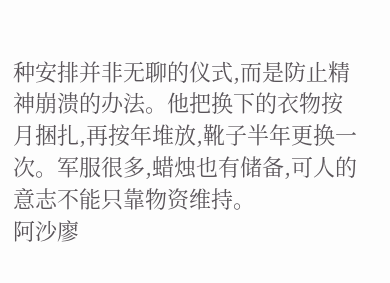种安排并非无聊的仪式,而是防止精神崩溃的办法。他把换下的衣物按月捆扎,再按年堆放,靴子半年更换一次。军服很多,蜡烛也有储备,可人的意志不能只靠物资维持。
阿沙廖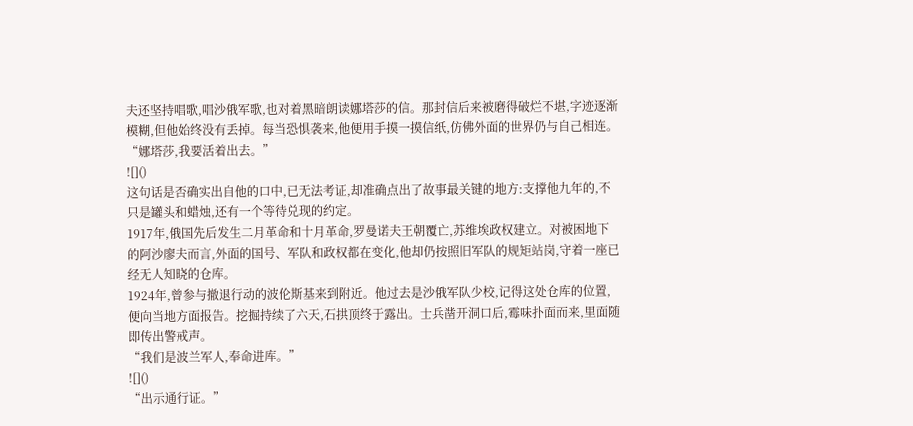夫还坚持唱歌,唱沙俄军歌,也对着黑暗朗读娜塔莎的信。那封信后来被磨得破烂不堪,字迹逐渐模糊,但他始终没有丢掉。每当恐惧袭来,他便用手摸一摸信纸,仿佛外面的世界仍与自己相连。
“娜塔莎,我要活着出去。”
![]()
这句话是否确实出自他的口中,已无法考证,却准确点出了故事最关键的地方:支撑他九年的,不只是罐头和蜡烛,还有一个等待兑现的约定。
1917年,俄国先后发生二月革命和十月革命,罗曼诺夫王朝覆亡,苏维埃政权建立。对被困地下的阿沙廖夫而言,外面的国号、军队和政权都在变化,他却仍按照旧军队的规矩站岗,守着一座已经无人知晓的仓库。
1924年,曾参与撤退行动的波伦斯基来到附近。他过去是沙俄军队少校,记得这处仓库的位置,便向当地方面报告。挖掘持续了六天,石拱顶终于露出。士兵凿开洞口后,霉味扑面而来,里面随即传出警戒声。
“我们是波兰军人,奉命进库。”
![]()
“出示通行证。”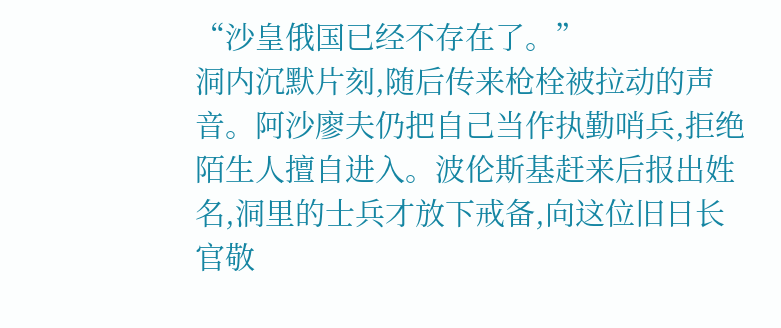“沙皇俄国已经不存在了。”
洞内沉默片刻,随后传来枪栓被拉动的声音。阿沙廖夫仍把自己当作执勤哨兵,拒绝陌生人擅自进入。波伦斯基赶来后报出姓名,洞里的士兵才放下戒备,向这位旧日长官敬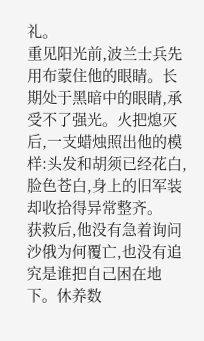礼。
重见阳光前,波兰士兵先用布蒙住他的眼睛。长期处于黑暗中的眼睛,承受不了强光。火把熄灭后,一支蜡烛照出他的模样:头发和胡须已经花白,脸色苍白,身上的旧军装却收拾得异常整齐。
获救后,他没有急着询问沙俄为何覆亡,也没有追究是谁把自己困在地下。休养数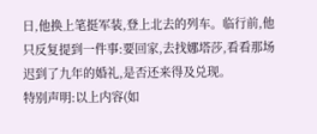日,他换上笔挺军装,登上北去的列车。临行前,他只反复提到一件事:要回家,去找娜塔莎,看看那场迟到了九年的婚礼,是否还来得及兑现。
特别声明:以上内容(如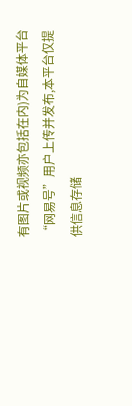有图片或视频亦包括在内)为自媒体平台“网易号”用户上传并发布,本平台仅提供信息存储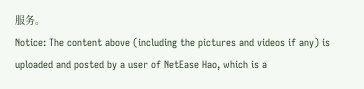服务。
Notice: The content above (including the pictures and videos if any) is uploaded and posted by a user of NetEase Hao, which is a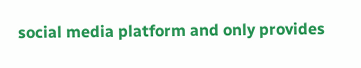social media platform and only provides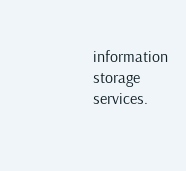information storage services.